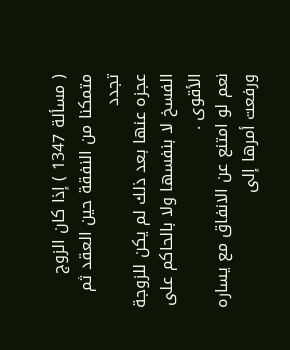( مسألة 1347 ) إذا كان الزوج متمكنا من النفقة حين العقد ثم تجدد
عجزه عنها بعد ذلك لم يكن للزوجة الفسخ لا بنفسها ولا بالحاكم على الأقوى .
نعم لو امتنع عن الانفاق مع يساره ورفعت أمرها إلى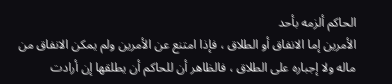الحاكم ألزمه بأحد
الأمرين إما الانفاق أو الطلاق ، فإذا امتنع عن الأمرين ولم يمكن الانفاق من
ماله ولا إجباره على الطلاق ، فالظاهر أن للحاكم أن يطلقها إن أرادت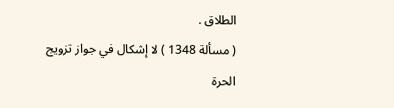الطلاق .
( مسألة 1348 ) لا إشكال في جواز تزويج الحرة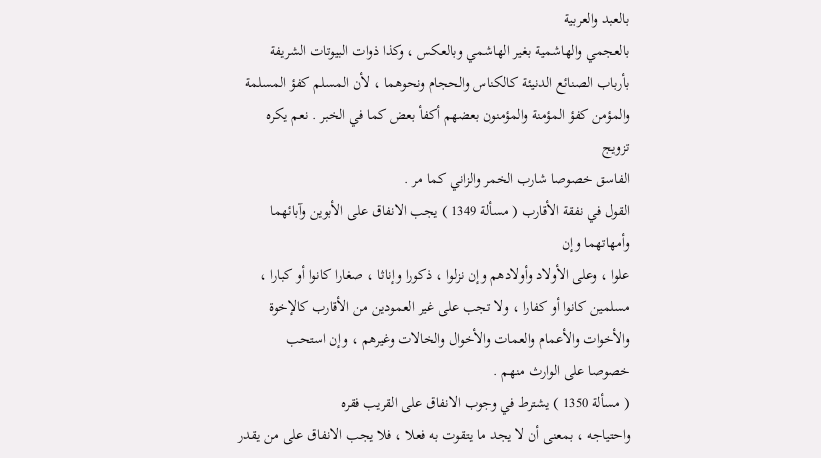بالعبد والعربية
بالعجمي والهاشمية بغير الهاشمي وبالعكس ، وكذا ذوات البيوتات الشريفة
بأرباب الصنائع الدنيئة كالكناس والحجام ونحوهما ، لأن المسلم كفؤ المسلمة
والمؤمن كفؤ المؤمنة والمؤمنون بعضهم أكفأ بعض كما في الخبر . نعم يكره تزويج
الفاسق خصوصا شارب الخمر والزاني كما مر .
القول في نفقة الأقارب ( مسألة 1349 ) يجب الانفاق على الأبوين وآبائهما وأمهاتهما وإن
علوا ، وعلى الأولاد وأولادهم وإن نزلوا ، ذكورا وإناثا ، صغارا كانوا أو كبارا ،
مسلمين كانوا أو كفارا ، ولا تجب على غير العمودين من الأقارب كالإخوة
والأخوات والأعمام والعمات والأخوال والخالات وغيرهم ، وإن استحب
خصوصا على الوارث منهم .
( مسألة 1350 ) يشترط في وجوب الانفاق على القريب فقره
واحتياجه ، بمعنى أن لا يجد ما يتقوت به فعلا ، فلا يجب الانفاق على من يقدر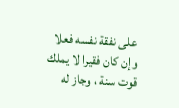على نفقة نفسه فعلا وإن كان فقيرا لا يملك قوت سنة ، وجاز له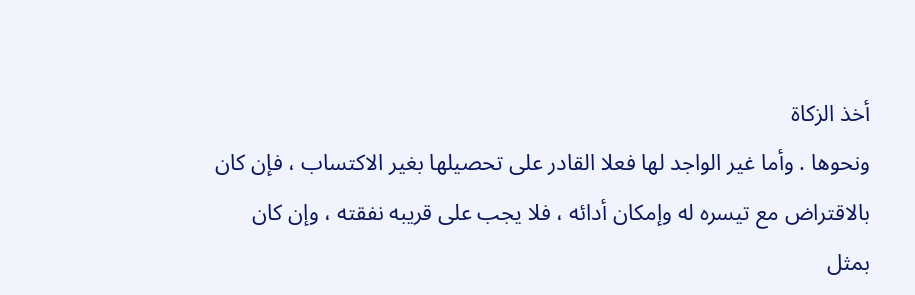أخذ الزكاة
ونحوها . وأما غير الواجد لها فعلا القادر على تحصيلها بغير الاكتساب ، فإن كان
بالاقتراض مع تيسره له وإمكان أدائه ، فلا يجب على قريبه نفقته ، وإن كان بمثل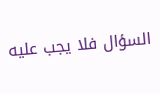السؤال فلا يجب عليه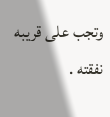وتجب على قريبه نفقته .